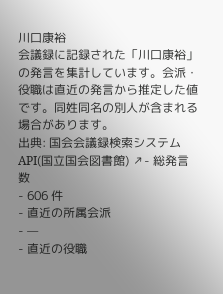川口康裕
会議録に記録された「川口康裕」の発言を集計しています。会派・役職は直近の発言から推定した値です。同姓同名の別人が含まれる場合があります。
出典: 国会会議録検索システム API(国立国会図書館) ↗- 総発言数
- 606 件
- 直近の所属会派
- —
- 直近の役職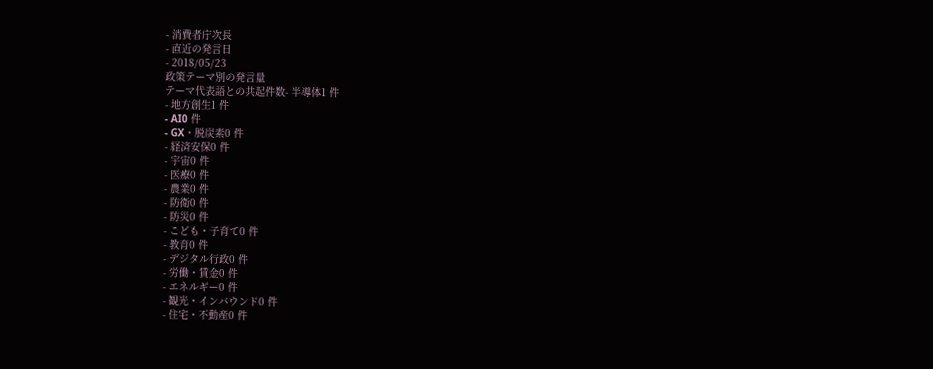- 消費者庁次長
- 直近の発言日
- 2018/05/23
政策テーマ別の発言量
テーマ代表語との共起件数- 半導体1 件
- 地方創生1 件
- AI0 件
- GX・脱炭素0 件
- 経済安保0 件
- 宇宙0 件
- 医療0 件
- 農業0 件
- 防衛0 件
- 防災0 件
- こども・子育て0 件
- 教育0 件
- デジタル行政0 件
- 労働・賃金0 件
- エネルギー0 件
- 観光・インバウンド0 件
- 住宅・不動産0 件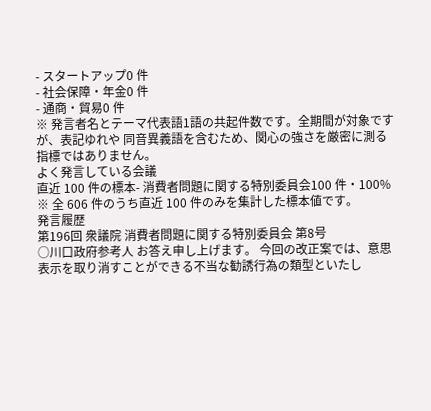- スタートアップ0 件
- 社会保障・年金0 件
- 通商・貿易0 件
※ 発言者名とテーマ代表語1語の共起件数です。全期間が対象ですが、表記ゆれや 同音異義語を含むため、関心の強さを厳密に測る指標ではありません。
よく発言している会議
直近 100 件の標本- 消費者問題に関する特別委員会100 件・100%
※ 全 606 件のうち直近 100 件のみを集計した標本値です。
発言履歴
第196回 衆議院 消費者問題に関する特別委員会 第8号
○川口政府参考人 お答え申し上げます。 今回の改正案では、意思表示を取り消すことができる不当な勧誘行為の類型といたし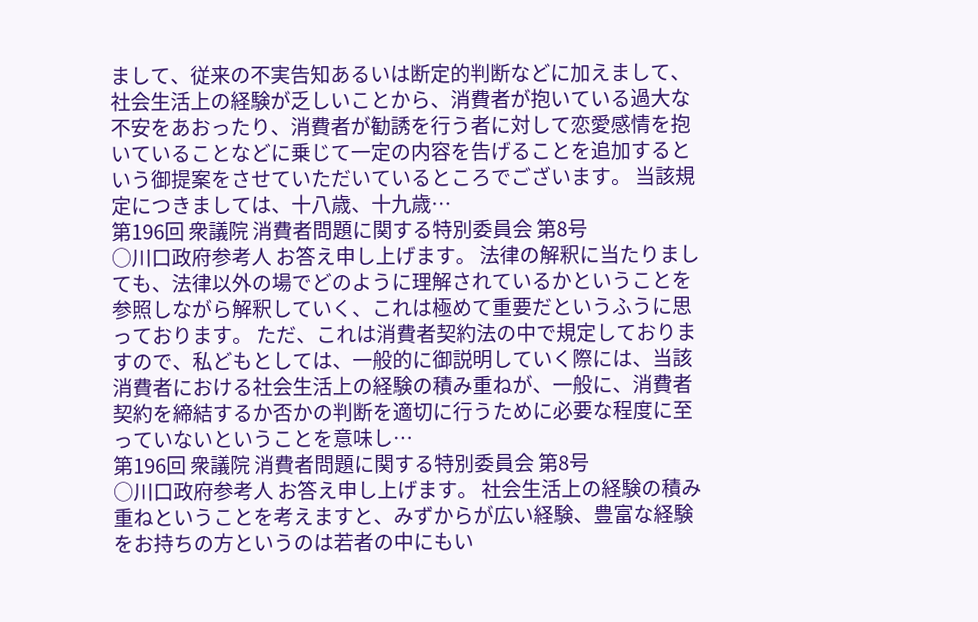まして、従来の不実告知あるいは断定的判断などに加えまして、社会生活上の経験が乏しいことから、消費者が抱いている過大な不安をあおったり、消費者が勧誘を行う者に対して恋愛感情を抱いていることなどに乗じて一定の内容を告げることを追加するという御提案をさせていただいているところでございます。 当該規定につきましては、十八歳、十九歳…
第196回 衆議院 消費者問題に関する特別委員会 第8号
○川口政府参考人 お答え申し上げます。 法律の解釈に当たりましても、法律以外の場でどのように理解されているかということを参照しながら解釈していく、これは極めて重要だというふうに思っております。 ただ、これは消費者契約法の中で規定しておりますので、私どもとしては、一般的に御説明していく際には、当該消費者における社会生活上の経験の積み重ねが、一般に、消費者契約を締結するか否かの判断を適切に行うために必要な程度に至っていないということを意味し…
第196回 衆議院 消費者問題に関する特別委員会 第8号
○川口政府参考人 お答え申し上げます。 社会生活上の経験の積み重ねということを考えますと、みずからが広い経験、豊富な経験をお持ちの方というのは若者の中にもい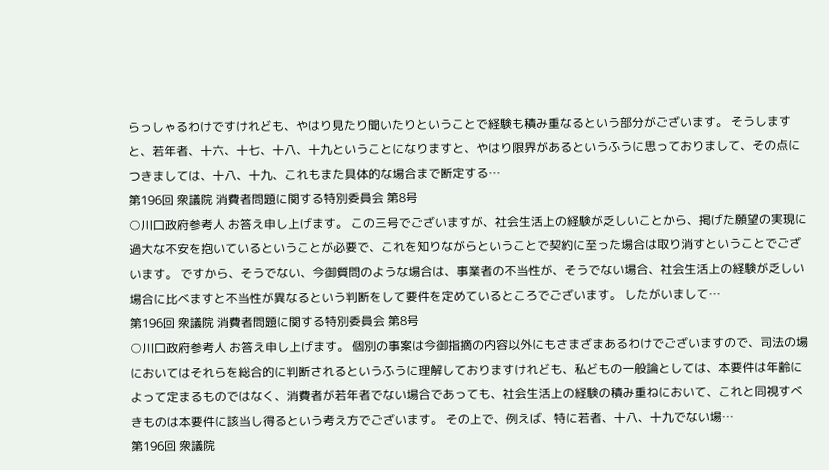らっしゃるわけですけれども、やはり見たり聞いたりということで経験も積み重なるという部分がございます。 そうしますと、若年者、十六、十七、十八、十九ということになりますと、やはり限界があるというふうに思っておりまして、その点につきましては、十八、十九、これもまた具体的な場合まで断定する…
第196回 衆議院 消費者問題に関する特別委員会 第8号
○川口政府参考人 お答え申し上げます。 この三号でございますが、社会生活上の経験が乏しいことから、掲げた願望の実現に過大な不安を抱いているということが必要で、これを知りながらということで契約に至った場合は取り消すということでございます。 ですから、そうでない、今御質問のような場合は、事業者の不当性が、そうでない場合、社会生活上の経験が乏しい場合に比べますと不当性が異なるという判断をして要件を定めているところでございます。 したがいまして…
第196回 衆議院 消費者問題に関する特別委員会 第8号
○川口政府参考人 お答え申し上げます。 個別の事案は今御指摘の内容以外にもさまざまあるわけでございますので、司法の場においてはそれらを総合的に判断されるというふうに理解しておりますけれども、私どもの一般論としては、本要件は年齢によって定まるものではなく、消費者が若年者でない場合であっても、社会生活上の経験の積み重ねにおいて、これと同視すべきものは本要件に該当し得るという考え方でございます。 その上で、例えば、特に若者、十八、十九でない場…
第196回 衆議院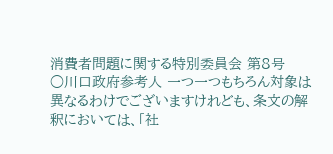消費者問題に関する特別委員会 第8号
○川口政府参考人 一つ一つもちろん対象は異なるわけでございますけれども、条文の解釈においては、「社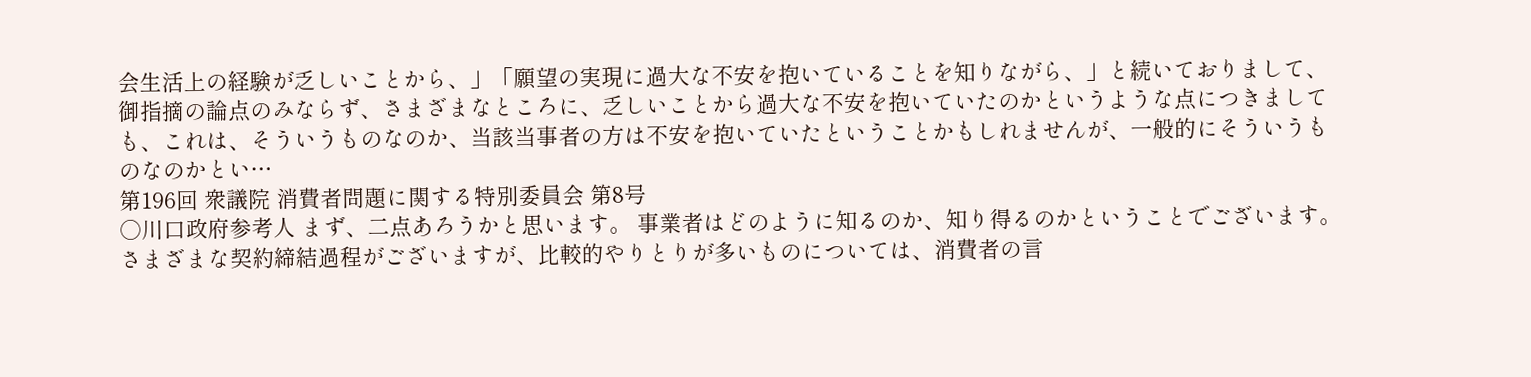会生活上の経験が乏しいことから、」「願望の実現に過大な不安を抱いていることを知りながら、」と続いておりまして、御指摘の論点のみならず、さまざまなところに、乏しいことから過大な不安を抱いていたのかというような点につきましても、これは、そういうものなのか、当該当事者の方は不安を抱いていたということかもしれませんが、一般的にそういうものなのかとい…
第196回 衆議院 消費者問題に関する特別委員会 第8号
○川口政府参考人 まず、二点あろうかと思います。 事業者はどのように知るのか、知り得るのかということでございます。 さまざまな契約締結過程がございますが、比較的やりとりが多いものについては、消費者の言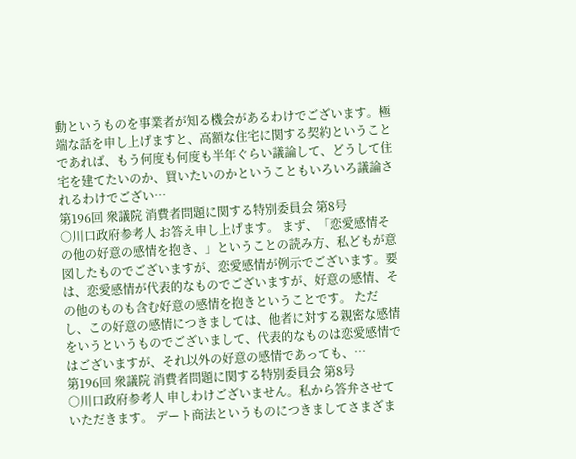動というものを事業者が知る機会があるわけでございます。極端な話を申し上げますと、高額な住宅に関する契約ということであれば、もう何度も何度も半年ぐらい議論して、どうして住宅を建てたいのか、買いたいのかということもいろいろ議論されるわけでござい…
第196回 衆議院 消費者問題に関する特別委員会 第8号
○川口政府参考人 お答え申し上げます。 まず、「恋愛感情その他の好意の感情を抱き、」ということの読み方、私どもが意図したものでございますが、恋愛感情が例示でございます。要は、恋愛感情が代表的なものでございますが、好意の感情、その他のものも含む好意の感情を抱きということです。 ただし、この好意の感情につきましては、他者に対する親密な感情をいうというものでございまして、代表的なものは恋愛感情ではございますが、それ以外の好意の感情であっても、…
第196回 衆議院 消費者問題に関する特別委員会 第8号
○川口政府参考人 申しわけございません。私から答弁させていただきます。 デート商法というものにつきましてさまざま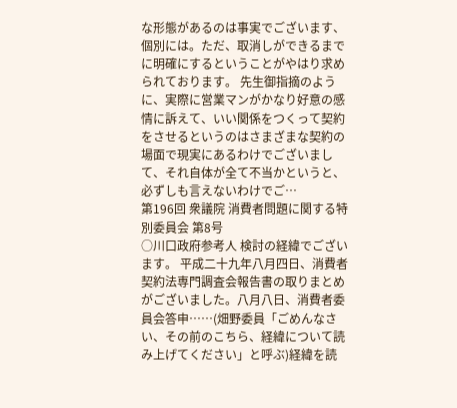な形態があるのは事実でございます、個別には。ただ、取消しができるまでに明確にするということがやはり求められております。 先生御指摘のように、実際に営業マンがかなり好意の感情に訴えて、いい関係をつくって契約をさせるというのはさまざまな契約の場面で現実にあるわけでございまして、それ自体が全て不当かというと、必ずしも言えないわけでご…
第196回 衆議院 消費者問題に関する特別委員会 第8号
○川口政府参考人 検討の経緯でございます。 平成二十九年八月四日、消費者契約法専門調査会報告書の取りまとめがございました。八月八日、消費者委員会答申……(畑野委員「ごめんなさい、その前のこちら、経緯について読み上げてください」と呼ぶ)経緯を読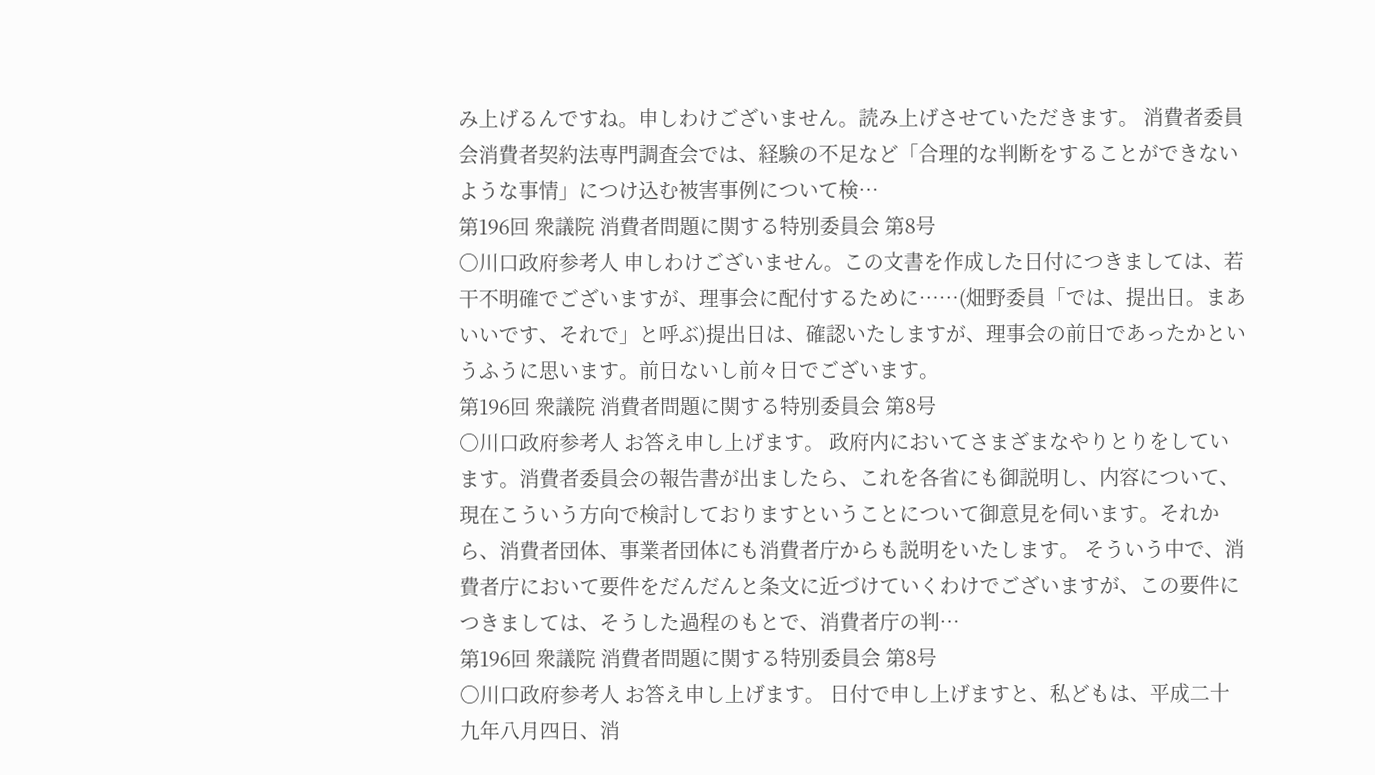み上げるんですね。申しわけございません。読み上げさせていただきます。 消費者委員会消費者契約法専門調査会では、経験の不足など「合理的な判断をすることができないような事情」につけ込む被害事例について検…
第196回 衆議院 消費者問題に関する特別委員会 第8号
○川口政府参考人 申しわけございません。この文書を作成した日付につきましては、若干不明確でございますが、理事会に配付するために……(畑野委員「では、提出日。まあいいです、それで」と呼ぶ)提出日は、確認いたしますが、理事会の前日であったかというふうに思います。前日ないし前々日でございます。
第196回 衆議院 消費者問題に関する特別委員会 第8号
○川口政府参考人 お答え申し上げます。 政府内においてさまざまなやりとりをしています。消費者委員会の報告書が出ましたら、これを各省にも御説明し、内容について、現在こういう方向で検討しておりますということについて御意見を伺います。それから、消費者団体、事業者団体にも消費者庁からも説明をいたします。 そういう中で、消費者庁において要件をだんだんと条文に近づけていくわけでございますが、この要件につきましては、そうした過程のもとで、消費者庁の判…
第196回 衆議院 消費者問題に関する特別委員会 第8号
○川口政府参考人 お答え申し上げます。 日付で申し上げますと、私どもは、平成二十九年八月四日、消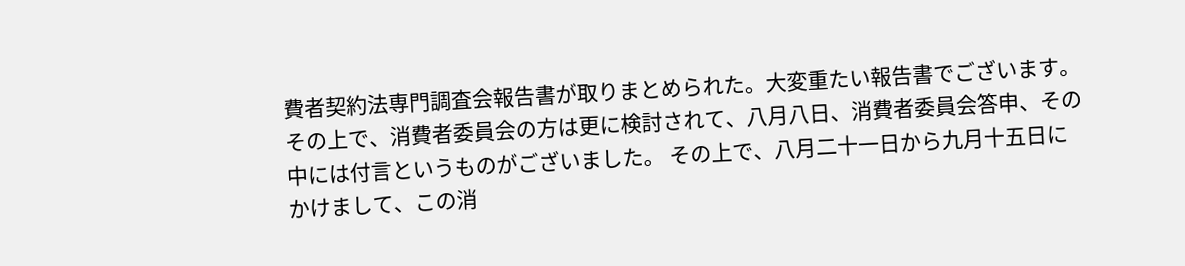費者契約法専門調査会報告書が取りまとめられた。大変重たい報告書でございます。 その上で、消費者委員会の方は更に検討されて、八月八日、消費者委員会答申、その中には付言というものがございました。 その上で、八月二十一日から九月十五日にかけまして、この消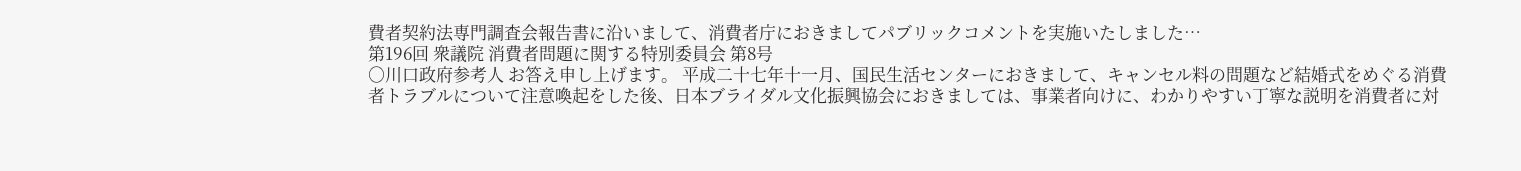費者契約法専門調査会報告書に沿いまして、消費者庁におきましてパブリックコメントを実施いたしました…
第196回 衆議院 消費者問題に関する特別委員会 第8号
○川口政府参考人 お答え申し上げます。 平成二十七年十一月、国民生活センターにおきまして、キャンセル料の問題など結婚式をめぐる消費者トラブルについて注意喚起をした後、日本ブライダル文化振興協会におきましては、事業者向けに、わかりやすい丁寧な説明を消費者に対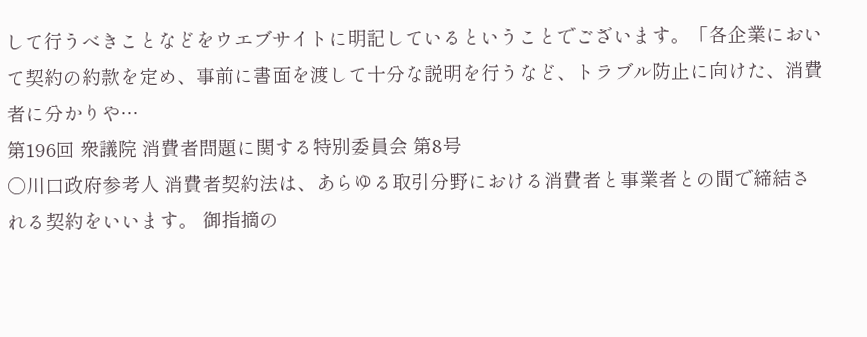して行うべきことなどをウエブサイトに明記しているということでございます。「各企業において契約の約款を定め、事前に書面を渡して十分な説明を行うなど、トラブル防止に向けた、消費者に分かりや…
第196回 衆議院 消費者問題に関する特別委員会 第8号
○川口政府参考人 消費者契約法は、あらゆる取引分野における消費者と事業者との間で締結される契約をいいます。 御指摘の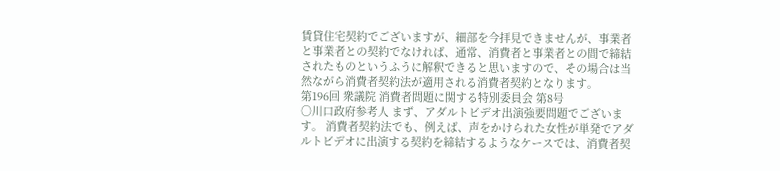賃貸住宅契約でございますが、細部を今拝見できませんが、事業者と事業者との契約でなければ、通常、消費者と事業者との間で締結されたものというふうに解釈できると思いますので、その場合は当然ながら消費者契約法が適用される消費者契約となります。
第196回 衆議院 消費者問題に関する特別委員会 第8号
○川口政府参考人 まず、アダルトビデオ出演強要問題でございます。 消費者契約法でも、例えば、声をかけられた女性が単発でアダルトビデオに出演する契約を締結するようなケースでは、消費者契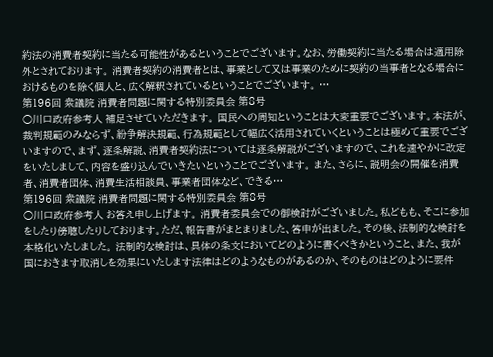約法の消費者契約に当たる可能性があるということでございます。なお、労働契約に当たる場合は適用除外とされております。 消費者契約の消費者とは、事業として又は事業のために契約の当事者となる場合におけるものを除く個人と、広く解釈されているということでございます。 …
第196回 衆議院 消費者問題に関する特別委員会 第8号
○川口政府参考人 補足させていただきます。 国民への周知ということは大変重要でございます。本法が、裁判規範のみならず、紛争解決規範、行為規範として幅広く活用されていくということは極めて重要でございますので、まず、逐条解説、消費者契約法については逐条解説がございますので、これを速やかに改定をいたしまして、内容を盛り込んでいきたいということでございます。 また、さらに、説明会の開催を消費者、消費者団体、消費生活相談員、事業者団体など、できる…
第196回 衆議院 消費者問題に関する特別委員会 第8号
○川口政府参考人 お答え申し上げます。 消費者委員会での御検討がございました。私どもも、そこに参加をしたり傍聴したりしております。ただ、報告書がまとまりました、答申が出ました。その後、法制的な検討を本格化いたしました。 法制的な検討は、具体の条文においてどのように書くべきかということ、また、我が国におきます取消しを効果にいたします法律はどのようなものがあるのか、そのものはどのように要件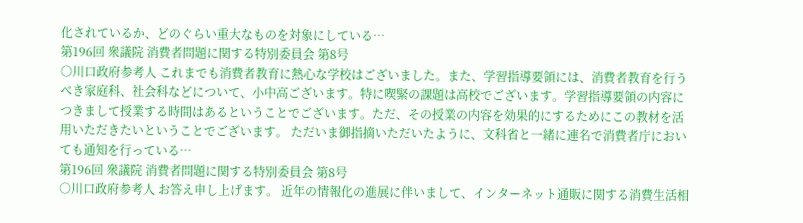化されているか、どのぐらい重大なものを対象にしている…
第196回 衆議院 消費者問題に関する特別委員会 第8号
○川口政府参考人 これまでも消費者教育に熱心な学校はございました。また、学習指導要領には、消費者教育を行うべき家庭科、社会科などについて、小中高ございます。特に喫緊の課題は高校でございます。学習指導要領の内容につきまして授業する時間はあるということでございます。ただ、その授業の内容を効果的にするためにこの教材を活用いただきたいということでございます。 ただいま御指摘いただいたように、文科省と一緒に連名で消費者庁においても通知を行っている…
第196回 衆議院 消費者問題に関する特別委員会 第8号
○川口政府参考人 お答え申し上げます。 近年の情報化の進展に伴いまして、インターネット通販に関する消費生活相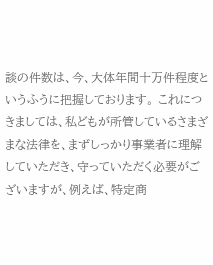談の件数は、今、大体年間十万件程度というふうに把握しております。 これにつきましては、私どもが所管しているさまざまな法律を、まずしっかり事業者に理解していただき、守っていただく必要がございますが、例えば、特定商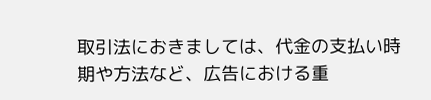取引法におきましては、代金の支払い時期や方法など、広告における重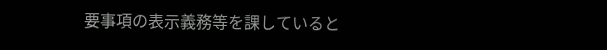要事項の表示義務等を課していると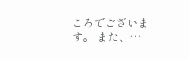ころでございます。 また、…